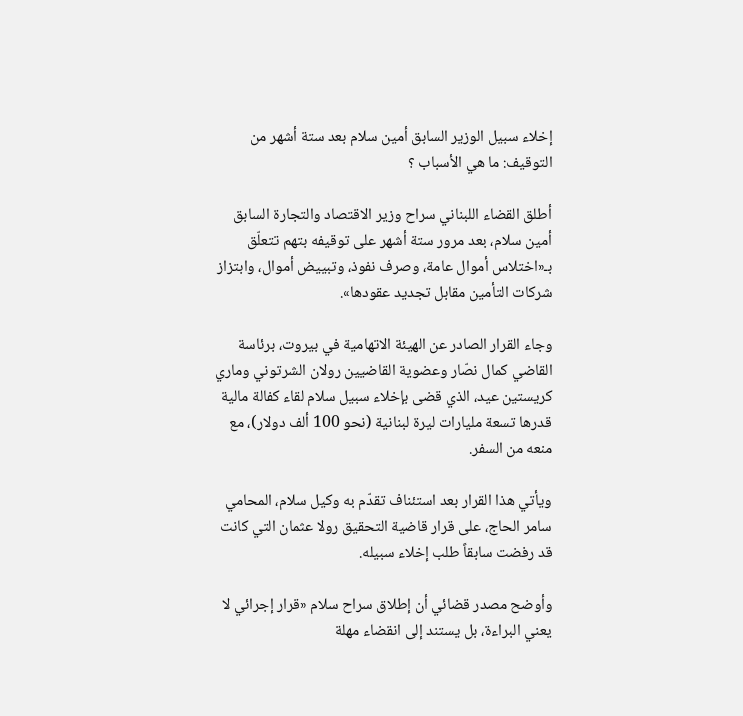إخلاء سبيل الوزير السابق أمين سلام بعد ستة أشهر من التوقيف: ما هي الأسباب ؟

أطلق القضاء اللبناني سراح وزير الاقتصاد والتجارة السابق أمين سلام، بعد مرور ستة أشهر على توقيفه بتهم تتعلّق بـ«اختلاس أموال عامة، وصرف نفوذ، وتبييض أموال، وابتزاز شركات التأمين مقابل تجديد عقودها».

وجاء القرار الصادر عن الهيئة الاتهامية في بيروت، برئاسة القاضي كمال نصّار وعضوية القاضيين رولان الشرتوني وماري كريستين عيد، الذي قضى بإخلاء سبيل سلام لقاء كفالة مالية قدرها تسعة مليارات ليرة لبنانية (نحو 100 ألف دولار)، مع منعه من السفر.

ويأتي هذا القرار بعد استئناف تقدّم به وكيل سلام، المحامي سامر الحاج، على قرار قاضية التحقيق رولا عثمان التي كانت قد رفضت سابقاً طلب إخلاء سبيله.

وأوضح مصدر قضائي أن إطلاق سراح سلام «قرار إجرائي لا يعني البراءة، بل يستند إلى انقضاء مهلة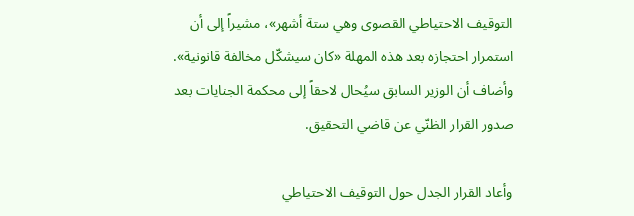التوقيف الاحتياطي القصوى وهي ستة أشهر»، مشيراً إلى أن استمرار احتجازه بعد هذه المهلة «كان سيشكّل مخالفة قانونية». وأضاف أن الوزير السابق سيُحال لاحقاً إلى محكمة الجنايات بعد صدور القرار الظنّي عن قاضي التحقيق.

وأعاد القرار الجدل حول التوقيف الاحتياطي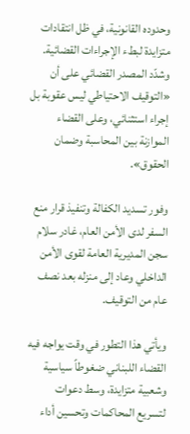وحدوده القانونية، في ظل انتقادات متزايدة لبطء الإجراءات القضائية. وشدّد المصدر القضائي على أن «التوقيف الاحتياطي ليس عقوبة بل إجراء استثنائي، وعلى القضاء الموازنة بين المحاسبة وضمان الحقوق».

وفور تسديد الكفالة وتنفيذ قرار منع السفر لدى الأمن العام، غادر سلام سجن المديرية العامة لقوى الأمن الداخلي وعاد إلى منزله بعد نصف عام من التوقيف.

ويأتي هذا التطور في وقت يواجه فيه القضاء اللبناني ضغوطاً سياسية وشعبية متزايدة، وسط دعوات لتسريع المحاكمات وتحسين أداء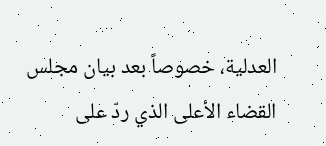العدلية، خصوصاً بعد بيان مجلس القضاء الأعلى الذي ردّ على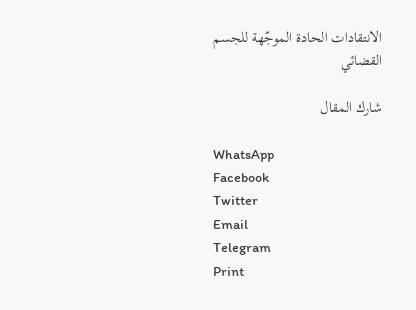الانتقادات الحادة الموجّهة للجسم القضائي

شارك المقال

WhatsApp
Facebook
Twitter
Email
Telegram
Print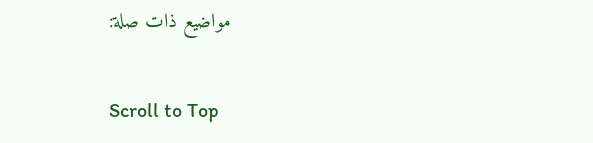مواضيع ذات صلة:

Scroll to Top